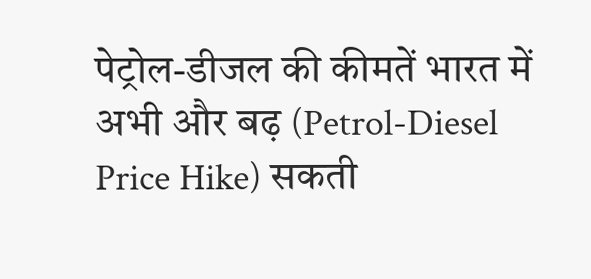पेट्रोल-डीजल की कीमतें भारत में अभी और बढ़ (Petrol-Diesel Price Hike) सकती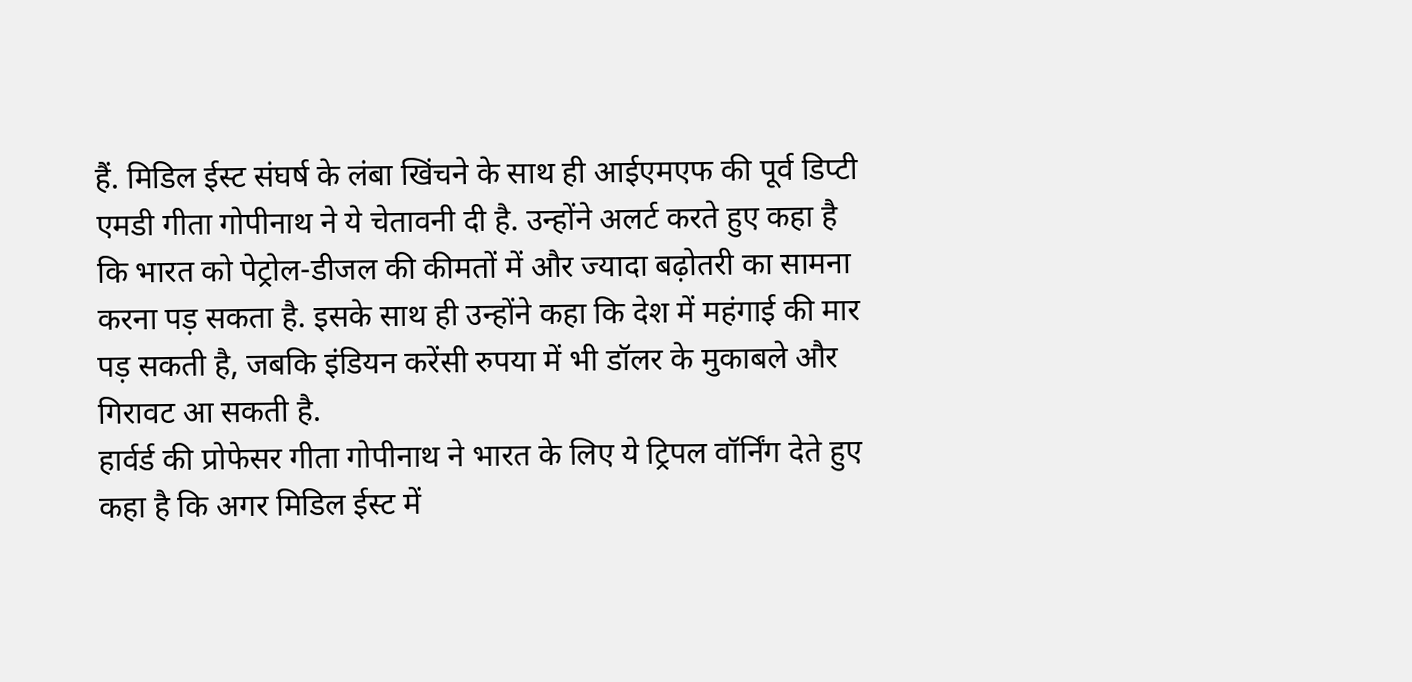हैं. मिडिल ईस्ट संघर्ष के लंबा खिंचने के साथ ही आईएमएफ की पूर्व डिप्टी एमडी गीता गोपीनाथ ने ये चेतावनी दी है. उन्होंने अलर्ट करते हुए कहा है कि भारत को पेट्रोल-डीजल की कीमतों में और ज्यादा बढ़ोतरी का सामना करना पड़ सकता है. इसके साथ ही उन्होंने कहा कि देश में महंगाई की मार पड़ सकती है, जबकि इंडियन करेंसी रुपया में भी डॉलर के मुकाबले और गिरावट आ सकती है.
हार्वर्ड की प्रोफेसर गीता गोपीनाथ ने भारत के लिए ये ट्रिपल वॉर्निंग देते हुए कहा है कि अगर मिडिल ईस्ट में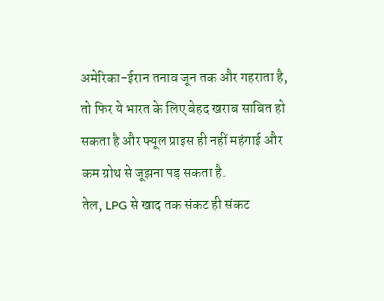अमेरिका-ईरान तनाव जून तक और गहराता है, तो फिर ये भारत के लिए बेहद खराब साबित हो सकता है और फ्यूल प्राइस ही नहीं महंगाई और कम ग्रोथ से जूझना पड़ सकता है.
तेल, LPG से खाद तक संकट ही संकट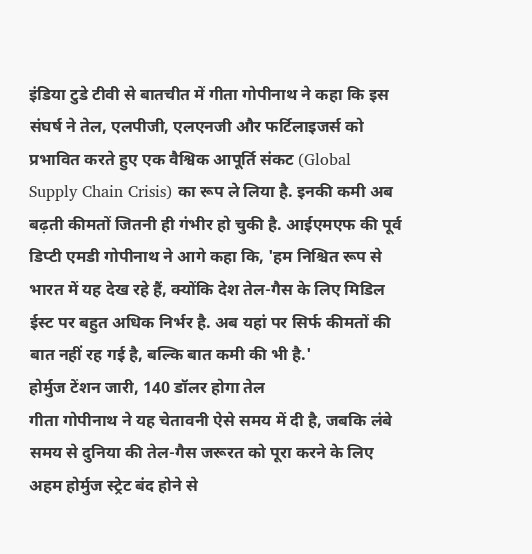इंडिया टुडे टीवी से बातचीत में गीता गोपीनाथ ने कहा कि इस संघर्ष ने तेल, एलपीजी, एलएनजी और फर्टिलाइजर्स को प्रभावित करते हुए एक वैश्विक आपूर्ति संकट (Global Supply Chain Crisis) का रूप ले लिया है. इनकी कमी अब बढ़ती कीमतों जितनी ही गंभीर हो चुकी है. आईएमएफ की पूर्व डिप्टी एमडी गोपीनाथ ने आगे कहा कि, 'हम निश्चित रूप से भारत में यह देख रहे हैं, क्योंकि देश तेल-गैस के लिए मिडिल ईस्ट पर बहुत अधिक निर्भर है. अब यहां पर सिर्फ कीमतों की बात नहीं रह गई है, बल्कि बात कमी की भी है.'
होर्मुज टेंशन जारी, 140 डॉलर होगा तेल
गीता गोपीनाथ ने यह चेतावनी ऐसे समय में दी है, जबकि लंबे समय से दुनिया की तेल-गैस जरूरत को पूरा करने के लिए अहम होर्मुज स्ट्रेट बंद होने से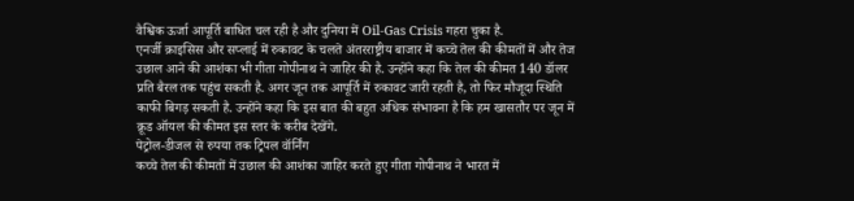वैश्विक ऊर्जा आपूर्ति बाधित चल रही है और दुनिया में Oil-Gas Crisis गहरा चुका है.
एनर्जी क्राइसिस और सप्लाई में रुकावट के चलते अंतरराष्ट्रीय बाजार में कच्चे तेल की कीमतों में और तेज उछाल आने की आशंका भी गीता गोपीनाथ ने जाहिर की है. उन्होंने कहा कि तेल की कीमत 140 डॉलर प्रति बैरल तक पहुंच सकती है. अगर जून तक आपूर्ति में रुकावट जारी रहती है, तो फिर मौजूदा स्थिति काफी बिगड़ सकती है. उन्होंने कहा कि इस बात की बहुत अधिक संभावना है कि हम खासतौर पर जून में क्रूड ऑयल की कीमत इस स्तर के करीब देखेंगे.
पेट्रोल-डीजल से रुपया तक ट्रिपल वॉर्निंग
कच्चे तेल की कीमतों में उछाल की आशंका जाहिर करते हुए गीता गोपीनाथ ने भारत में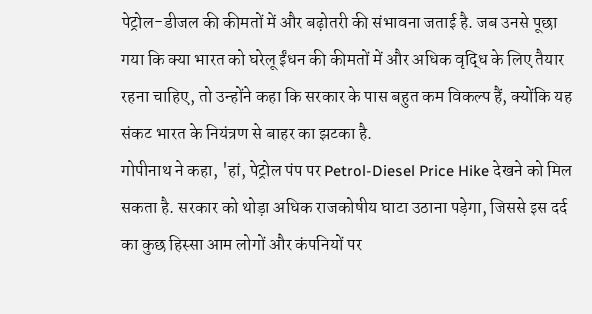पेट्रोल-डीजल की कीमतों में और बढ़ोतरी की संभावना जताई है. जब उनसे पूछा गया कि क्या भारत को घरेलू ईंधन की कीमतों में और अधिक वृद्धि के लिए तैयार रहना चाहिए, तो उन्होंने कहा कि सरकार के पास बहुत कम विकल्प हैं, क्योंकि यह संकट भारत के नियंत्रण से बाहर का झटका है.
गोपीनाथ ने कहा, 'हां, पेट्रोल पंप पर Petrol-Diesel Price Hike देखने को मिल सकता है. सरकार को थोड़ा अधिक राजकोषीय घाटा उठाना पड़ेगा, जिससे इस दर्द का कुछ हिस्सा आम लोगों और कंपनियों पर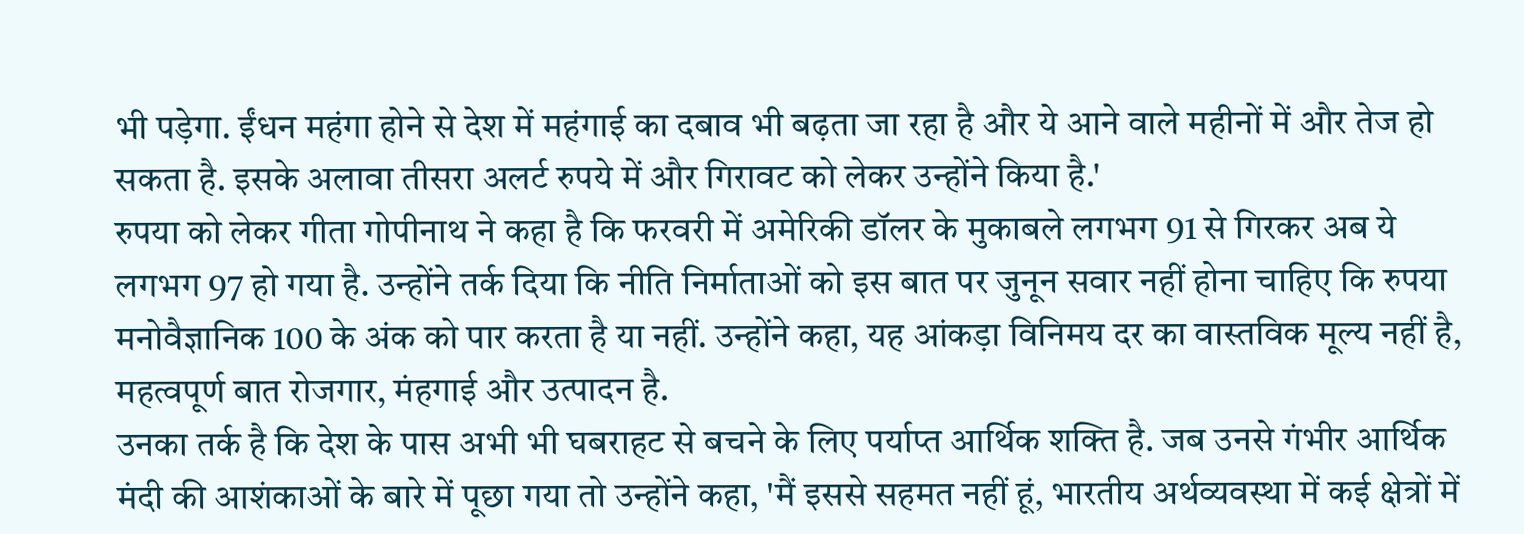भी पड़ेगा. ईंधन महंगा होने से देश में महंगाई का दबाव भी बढ़ता जा रहा है और ये आने वाले महीनों में और तेज हो सकता है. इसके अलावा तीसरा अलर्ट रुपये में और गिरावट को लेकर उन्होंने किया है.'
रुपया को लेकर गीता गोपीनाथ ने कहा है कि फरवरी में अमेरिकी डॉलर के मुकाबले लगभग 91 से गिरकर अब ये लगभग 97 हो गया है. उन्होंने तर्क दिया कि नीति निर्माताओं को इस बात पर जुनून सवार नहीं होना चाहिए कि रुपया मनोवैज्ञानिक 100 के अंक को पार करता है या नहीं. उन्होंने कहा, यह आंकड़ा विनिमय दर का वास्तविक मूल्य नहीं है, महत्वपूर्ण बात रोजगार, मंहगाई और उत्पादन है.
उनका तर्क है कि देश के पास अभी भी घबराहट से बचने के लिए पर्याप्त आर्थिक शक्ति है. जब उनसे गंभीर आर्थिक मंदी की आशंकाओं के बारे में पूछा गया तो उन्होंने कहा, 'मैं इससे सहमत नहीं हूं, भारतीय अर्थव्यवस्था में कई क्षेत्रों में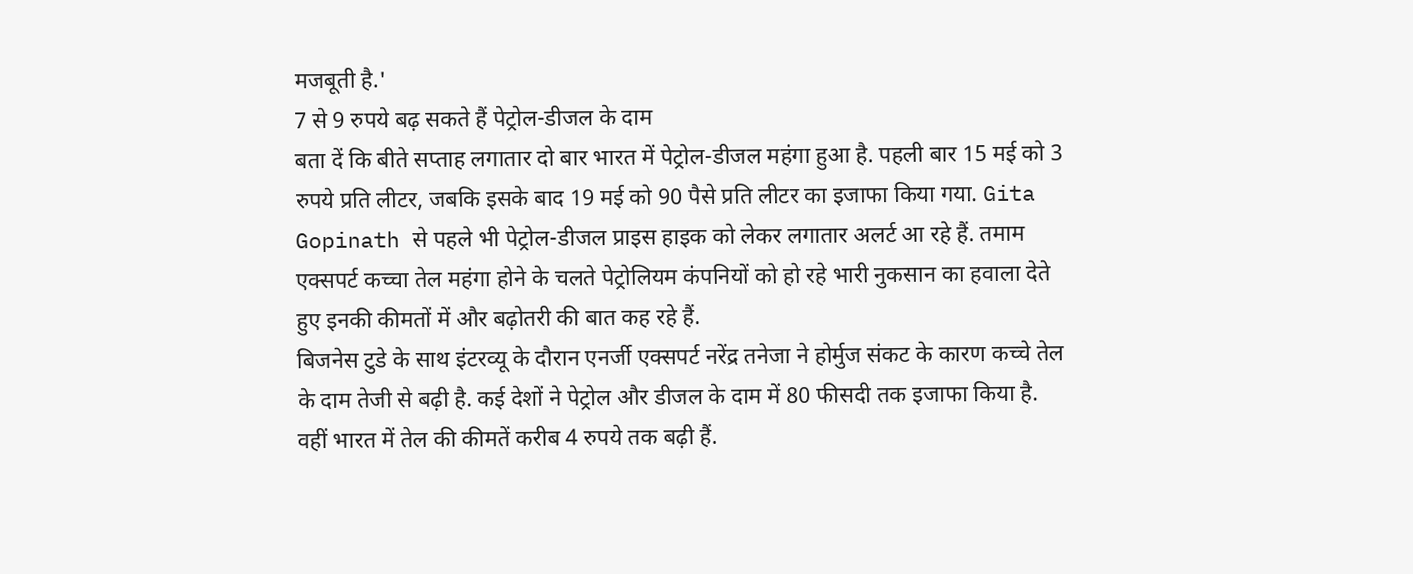मजबूती है.'
7 से 9 रुपये बढ़ सकते हैं पेट्रोल-डीजल के दाम
बता दें कि बीते सप्ताह लगातार दो बार भारत में पेट्रोल-डीजल महंगा हुआ है. पहली बार 15 मई को 3 रुपये प्रति लीटर, जबकि इसके बाद 19 मई को 90 पैसे प्रति लीटर का इजाफा किया गया. Gita Gopinath से पहले भी पेट्रोल-डीजल प्राइस हाइक को लेकर लगातार अलर्ट आ रहे हैं. तमाम एक्सपर्ट कच्चा तेल महंगा होने के चलते पेट्रोलियम कंपनियों को हो रहे भारी नुकसान का हवाला देते हुए इनकी कीमतों में और बढ़ोतरी की बात कह रहे हैं.
बिजनेस टुडे के साथ इंटरव्यू के दौरान एनर्जी एक्सपर्ट नरेंद्र तनेजा ने होर्मुज संकट के कारण कच्चे तेल के दाम तेजी से बढ़ी है. कई देशों ने पेट्रोल और डीजल के दाम में 80 फीसदी तक इजाफा किया है. वहीं भारत में तेल की कीमतें करीब 4 रुपये तक बढ़ी हैं.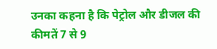उनका कहना है कि पेट्रोल और डीजल की कीमतें 7 से 9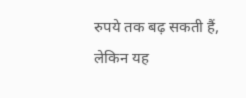रुपये तक बढ़ सकती हैं, लेकिन यह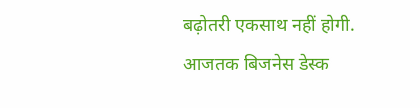बढ़ोतरी एकसाथ नहीं होगी.
आजतक बिजनेस डेस्क